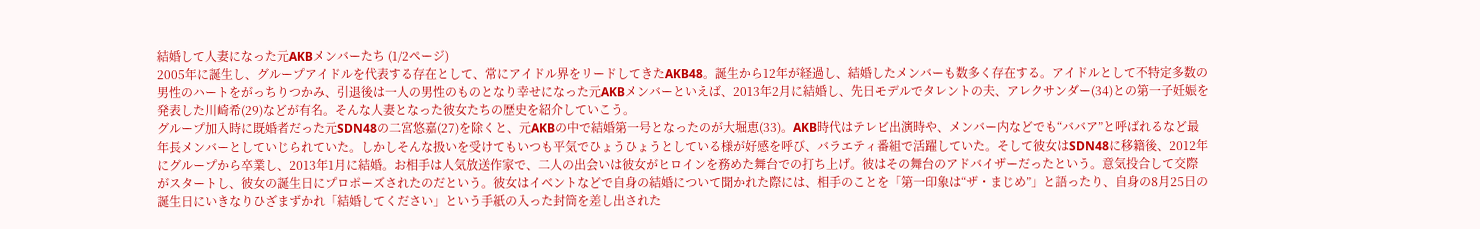結婚して人妻になった元AKBメンバーたち (1/2ページ)
2005年に誕生し、グループアイドルを代表する存在として、常にアイドル界をリードしてきたAKB48。誕生から12年が経過し、結婚したメンバーも数多く存在する。アイドルとして不特定多数の男性のハートをがっちりつかみ、引退後は一人の男性のものとなり幸せになった元AKBメンバーといえば、2013年2月に結婚し、先日モデルでタレントの夫、アレクサンダー(34)との第一子妊娠を発表した川崎希(29)などが有名。そんな人妻となった彼女たちの歴史を紹介していこう。
グループ加入時に既婚者だった元SDN48の二宮悠嘉(27)を除くと、元AKBの中で結婚第一号となったのが大堀恵(33)。AKB時代はテレビ出演時や、メンバー内などでも“ババア”と呼ばれるなど最年長メンバーとしていじられていた。しかしそんな扱いを受けてもいつも平気でひょうひょうとしている様が好感を呼び、バラエティ番組で活躍していた。そして彼女はSDN48に移籍後、2012年にグループから卒業し、2013年1月に結婚。お相手は人気放送作家で、二人の出会いは彼女がヒロインを務めた舞台での打ち上げ。彼はその舞台のアドバイザーだったという。意気投合して交際がスタートし、彼女の誕生日にプロポーズされたのだという。彼女はイベントなどで自身の結婚について聞かれた際には、相手のことを「第一印象は“ザ・まじめ”」と語ったり、自身の8月25日の誕生日にいきなりひざまずかれ「結婚してください」という手紙の入った封筒を差し出された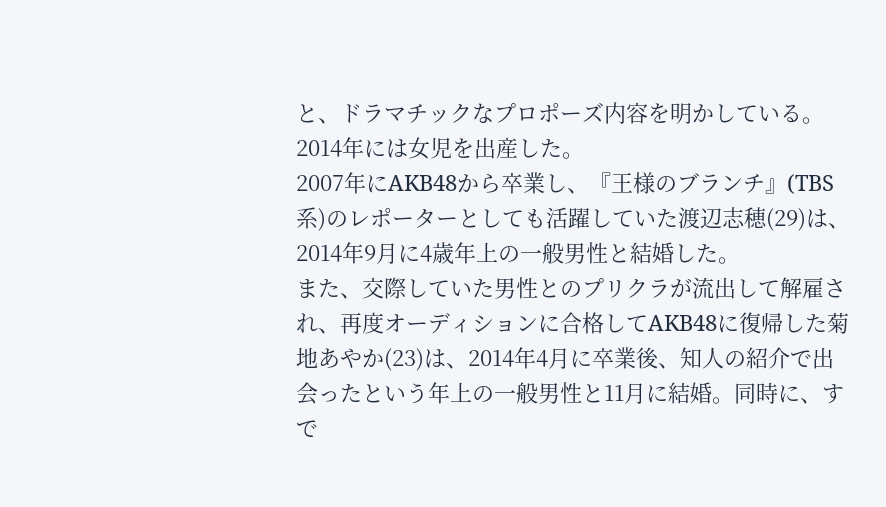と、ドラマチックなプロポーズ内容を明かしている。2014年には女児を出産した。
2007年にAKB48から卒業し、『王様のブランチ』(TBS系)のレポーターとしても活躍していた渡辺志穂(29)は、2014年9月に4歳年上の一般男性と結婚した。
また、交際していた男性とのプリクラが流出して解雇され、再度オーディションに合格してAKB48に復帰した菊地あやか(23)は、2014年4月に卒業後、知人の紹介で出会ったという年上の一般男性と11月に結婚。同時に、すで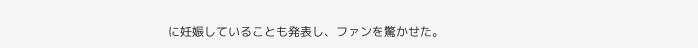に妊娠していることも発表し、ファンを驚かせた。